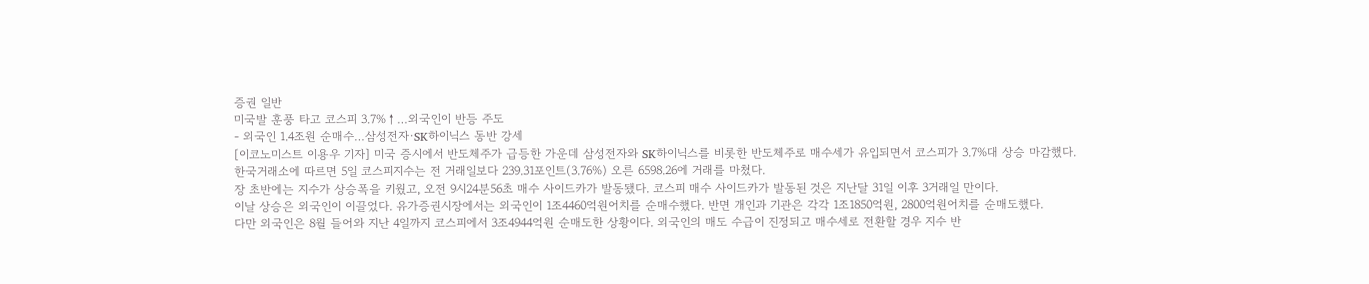증권 일반
미국발 훈풍 타고 코스피 3.7%↑…외국인이 반등 주도
- 외국인 1.4조원 순매수…삼성전자·SK하이닉스 동반 강세
[이코노미스트 이용우 기자] 미국 증시에서 반도체주가 급등한 가운데 삼성전자와 SK하이닉스를 비롯한 반도체주로 매수세가 유입되면서 코스피가 3.7%대 상승 마감했다.
한국거래소에 따르면 5일 코스피지수는 전 거래일보다 239.31포인트(3.76%) 오른 6598.26에 거래를 마쳤다.
장 초반에는 지수가 상승폭을 키웠고, 오전 9시24분56초 매수 사이드카가 발동됐다. 코스피 매수 사이드카가 발동된 것은 지난달 31일 이후 3거래일 만이다.
이날 상승은 외국인이 이끌었다. 유가증권시장에서는 외국인이 1조4460억원어치를 순매수했다. 반면 개인과 기관은 각각 1조1850억원, 2800억원어치를 순매도했다.
다만 외국인은 8월 들어와 지난 4일까지 코스피에서 3조4944억원 순매도한 상황이다. 외국인의 매도 수급이 진정되고 매수세로 전환할 경우 지수 반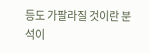등도 가팔라질 것이란 분석이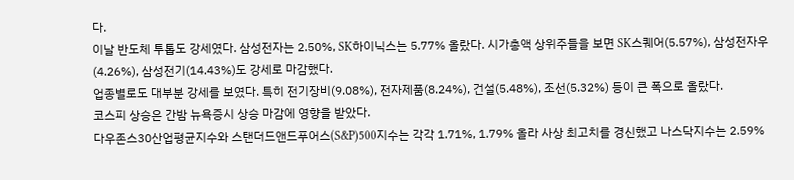다.
이날 반도체 투톱도 강세였다. 삼성전자는 2.50%, SK하이닉스는 5.77% 올랐다. 시가총액 상위주들을 보면 SK스퀘어(5.57%), 삼성전자우(4.26%), 삼성전기(14.43%)도 강세로 마감했다.
업종별로도 대부분 강세를 보였다. 특히 전기장비(9.08%), 전자제품(8.24%), 건설(5.48%), 조선(5.32%) 등이 큰 폭으로 올랐다.
코스피 상승은 간밤 뉴욕증시 상승 마감에 영향을 받았다.
다우존스30산업평균지수와 스탠더드앤드푸어스(S&P)500지수는 각각 1.71%, 1.79% 올라 사상 최고치를 경신했고 나스닥지수는 2.59%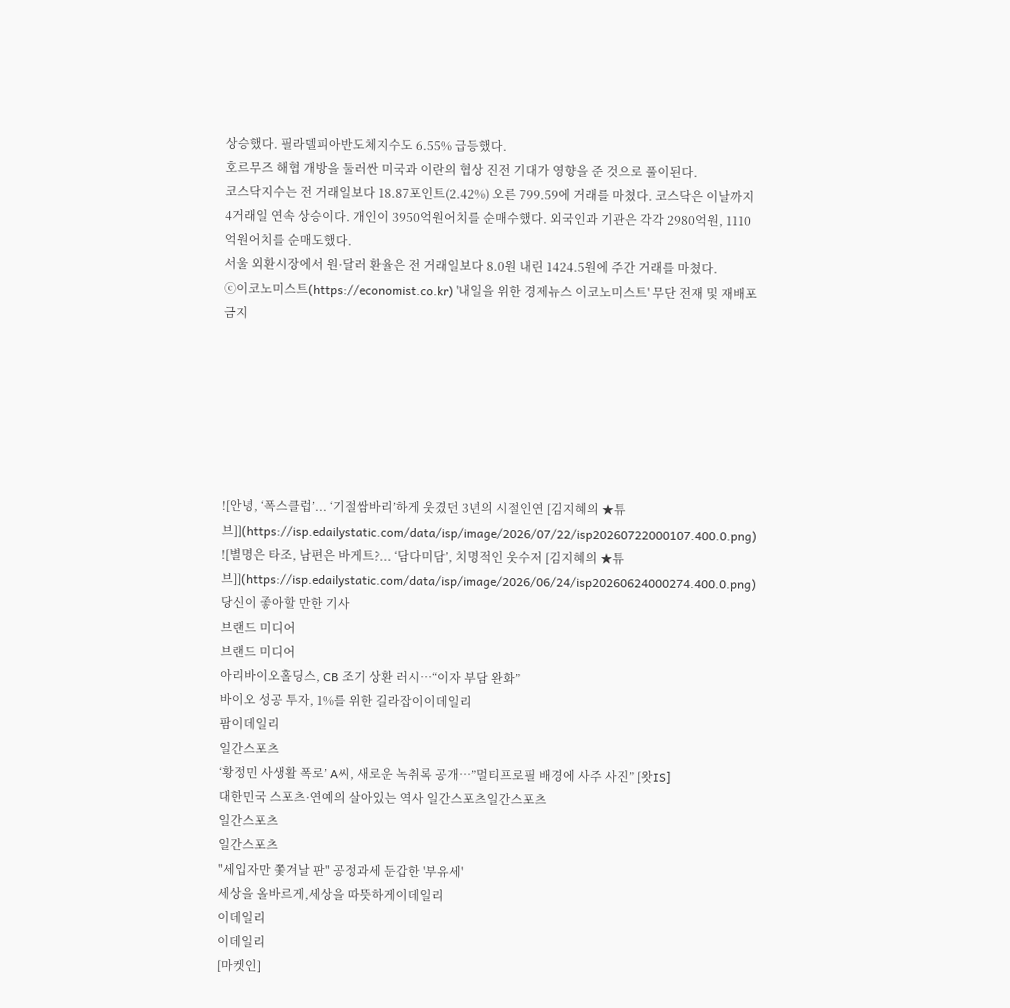상승했다. 필라델피아반도체지수도 6.55% 급등했다.
호르무즈 해협 개방을 둘러싼 미국과 이란의 협상 진전 기대가 영향을 준 것으로 풀이된다.
코스닥지수는 전 거래일보다 18.87포인트(2.42%) 오른 799.59에 거래를 마쳤다. 코스닥은 이날까지 4거래일 연속 상승이다. 개인이 3950억원어치를 순매수했다. 외국인과 기관은 각각 2980억원, 1110억원어치를 순매도했다.
서울 외환시장에서 원·달러 환율은 전 거래일보다 8.0원 내린 1424.5원에 주간 거래를 마쳤다.
ⓒ이코노미스트(https://economist.co.kr) '내일을 위한 경제뉴스 이코노미스트' 무단 전재 및 재배포 금지







![안녕, ‘폭스클럽’... ‘기절쌈바리’하게 웃겼던 3년의 시절인연 [김지혜의 ★튜브]](https://isp.edailystatic.com/data/isp/image/2026/07/22/isp20260722000107.400.0.png)
![별명은 타조, 남편은 바게트?... ‘담다미담’, 치명적인 웃수저 [김지혜의 ★튜브]](https://isp.edailystatic.com/data/isp/image/2026/06/24/isp20260624000274.400.0.png)
당신이 좋아할 만한 기사
브랜드 미디어
브랜드 미디어
아리바이오홀딩스, CB 조기 상환 러시…“이자 부담 완화”
바이오 성공 투자, 1%를 위한 길라잡이이데일리
팜이데일리
일간스포츠
‘황정민 사생활 폭로’ A씨, 새로운 녹취록 공개…”멀티프로필 배경에 사주 사진” [왓IS]
대한민국 스포츠·연예의 살아있는 역사 일간스포츠일간스포츠
일간스포츠
일간스포츠
"세입자만 쫓겨날 판" 공정과세 둔갑한 '부유세'
세상을 올바르게,세상을 따뜻하게이데일리
이데일리
이데일리
[마켓인]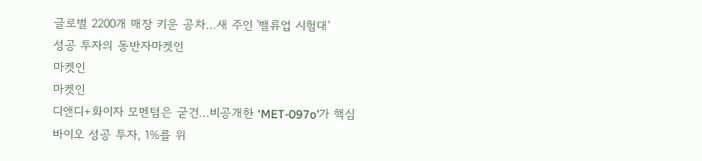글로벌 2200개 매장 키운 공차…새 주인 '밸류업 시험대'
성공 투자의 동반자마켓인
마켓인
마켓인
디앤디+화이자 모멘텀은 굳건…비공개한 ‘MET-097o’가 핵심
바이오 성공 투자, 1%를 위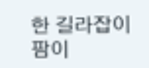한 길라잡이팜이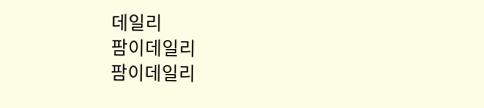데일리
팜이데일리
팜이데일리